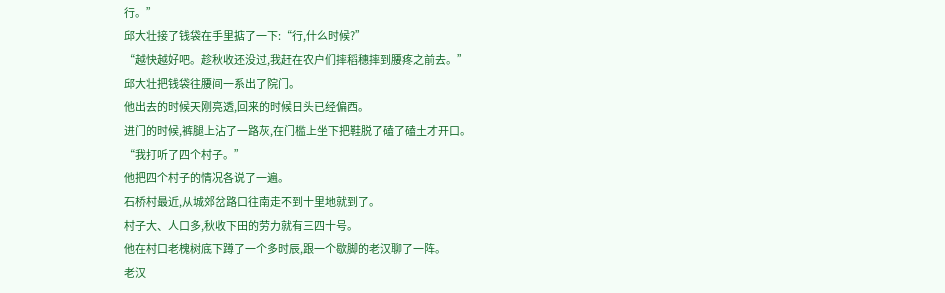行。”
邱大壮接了钱袋在手里掂了一下:“行,什么时候?”
“越快越好吧。趁秋收还没过,我赶在农户们摔稻穗摔到腰疼之前去。”
邱大壮把钱袋往腰间一系出了院门。
他出去的时候天刚亮透,回来的时候日头已经偏西。
进门的时候,裤腿上沾了一路灰,在门槛上坐下把鞋脱了磕了磕土才开口。
“我打听了四个村子。”
他把四个村子的情况各说了一遍。
石桥村最近,从城郊岔路口往南走不到十里地就到了。
村子大、人口多,秋收下田的劳力就有三四十号。
他在村口老槐树底下蹲了一个多时辰,跟一个歇脚的老汉聊了一阵。
老汉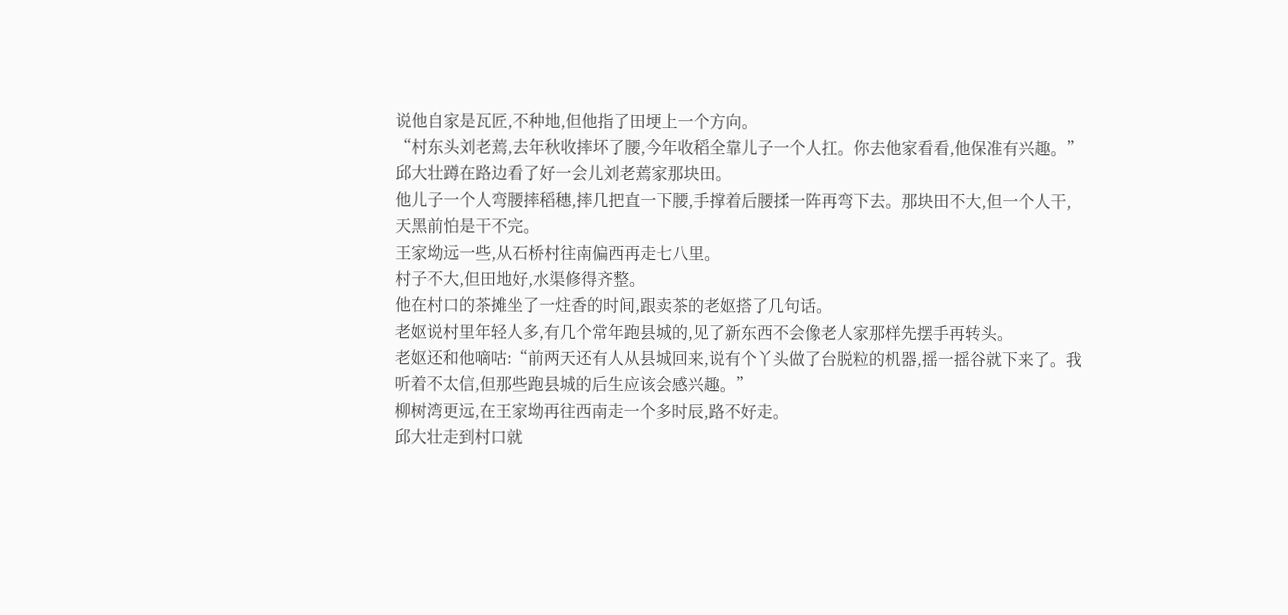说他自家是瓦匠,不种地,但他指了田埂上一个方向。
“村东头刘老蔫,去年秋收摔坏了腰,今年收稻全靠儿子一个人扛。你去他家看看,他保准有兴趣。”
邱大壮蹲在路边看了好一会儿刘老蔫家那块田。
他儿子一个人弯腰摔稻穗,摔几把直一下腰,手撑着后腰揉一阵再弯下去。那块田不大,但一个人干,天黑前怕是干不完。
王家坳远一些,从石桥村往南偏西再走七八里。
村子不大,但田地好,水渠修得齐整。
他在村口的茶摊坐了一炷香的时间,跟卖茶的老妪搭了几句话。
老妪说村里年轻人多,有几个常年跑县城的,见了新东西不会像老人家那样先摆手再转头。
老妪还和他嘀咕:“前两天还有人从县城回来,说有个丫头做了台脱粒的机器,摇一摇谷就下来了。我听着不太信,但那些跑县城的后生应该会感兴趣。”
柳树湾更远,在王家坳再往西南走一个多时辰,路不好走。
邱大壮走到村口就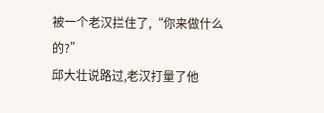被一个老汉拦住了,“你来做什么的?”
邱大壮说路过,老汉打量了他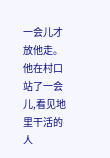一会儿才放他走。
他在村口站了一会儿,看见地里干活的人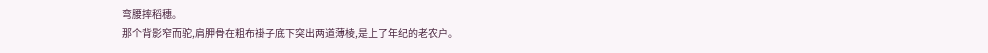弯腰摔稻穗。
那个背影窄而驼,肩胛骨在粗布褂子底下突出两道薄棱,是上了年纪的老农户。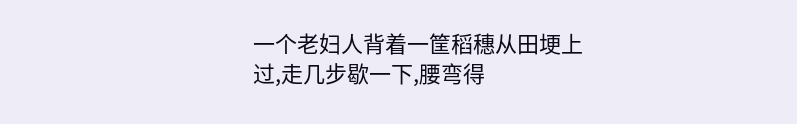一个老妇人背着一筐稻穗从田埂上过,走几步歇一下,腰弯得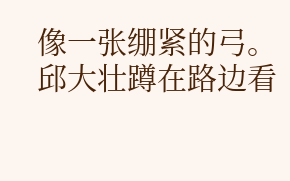像一张绷紧的弓。
邱大壮蹲在路边看